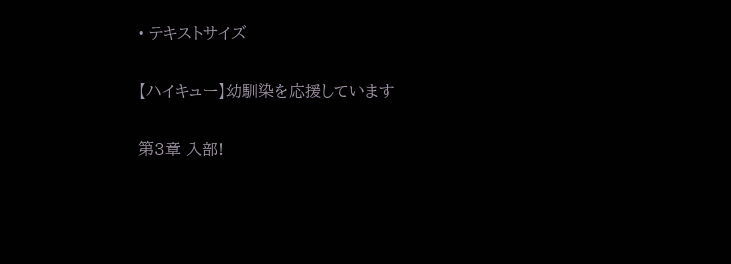• テキストサイズ

【ハイキュー】幼馴染を応援しています

第3章 入部!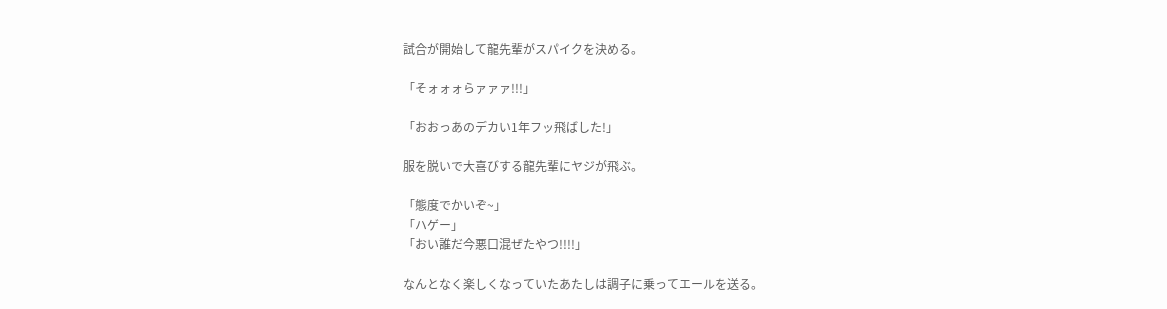試合が開始して龍先輩がスパイクを決める。

「そォォォらァァァ!!!」

「おおっあのデカい1年フッ飛ばした!」

服を脱いで大喜びする龍先輩にヤジが飛ぶ。

「態度でかいぞ~」
「ハゲー」
「おい誰だ今悪口混ぜたやつ!!!!」

なんとなく楽しくなっていたあたしは調子に乗ってエールを送る。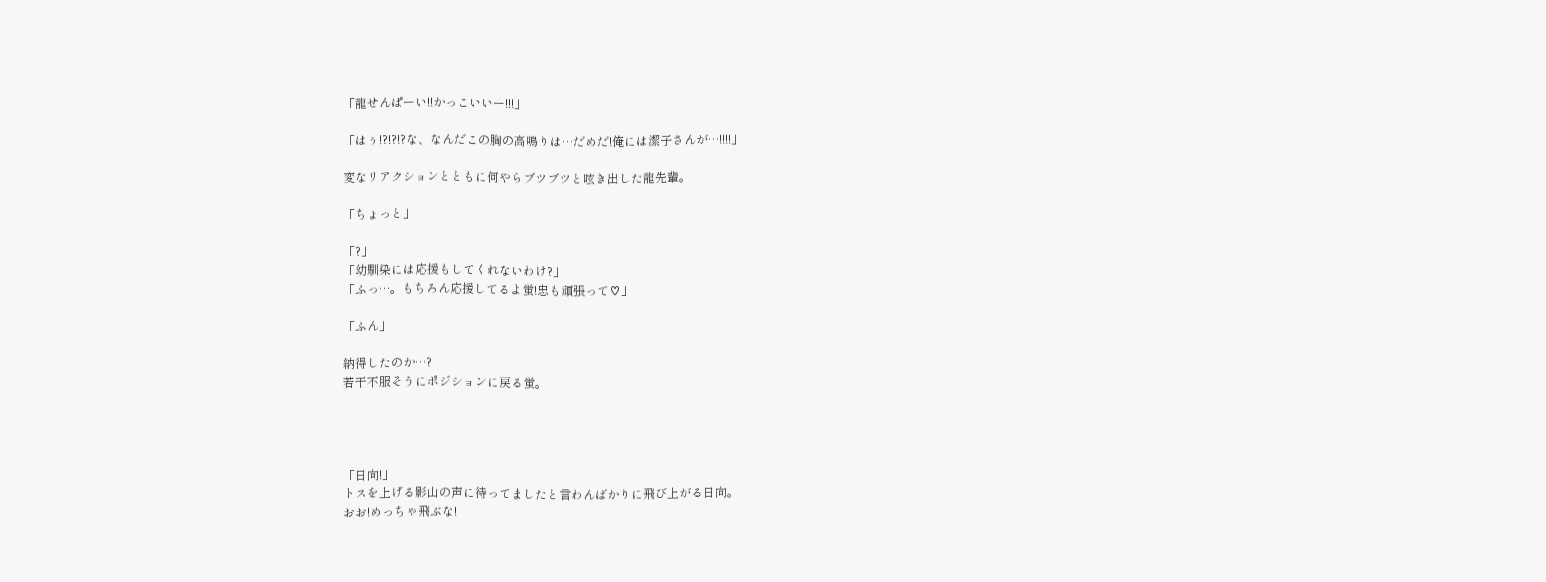「龍せんぱーい!!かっこいいー!!!」

「はぅ!?!?!?な、なんだこの胸の高鳴りは…だめだ!俺には潔子さんが…!!!!」

変なリアクションとともに何やらブツブツと呟き出した龍先輩。

「ちょっと」

「?」
「幼馴染には応援もしてくれないわけ?」
「ふっ…。もちろん応援してるよ蛍!忠も頑張って♡」

「ふん」

納得したのか…?
若干不服そうにポジションに戻る蛍。




「日向!」
トスを上げる影山の声に待ってましたと言わんばかりに飛び上がる日向。
おお!めっちゃ飛ぶな!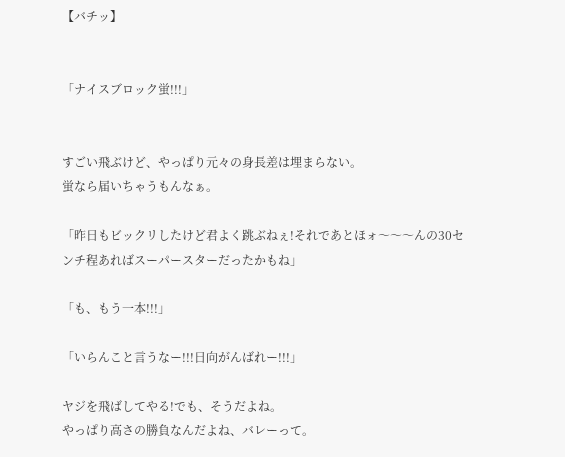【バチッ】


「ナイスブロック蛍!!!」


すごい飛ぶけど、やっぱり元々の身長差は埋まらない。
蛍なら届いちゃうもんなぁ。

「昨日もビックリしたけど君よく跳ぶねぇ!それであとほォ〜〜〜んの30センチ程あればスーパースターだったかもね」

「も、もう一本!!!」

「いらんこと言うなー!!!日向がんばれー!!!」

ヤジを飛ばしてやる!でも、そうだよね。
やっぱり高さの勝負なんだよね、バレーって。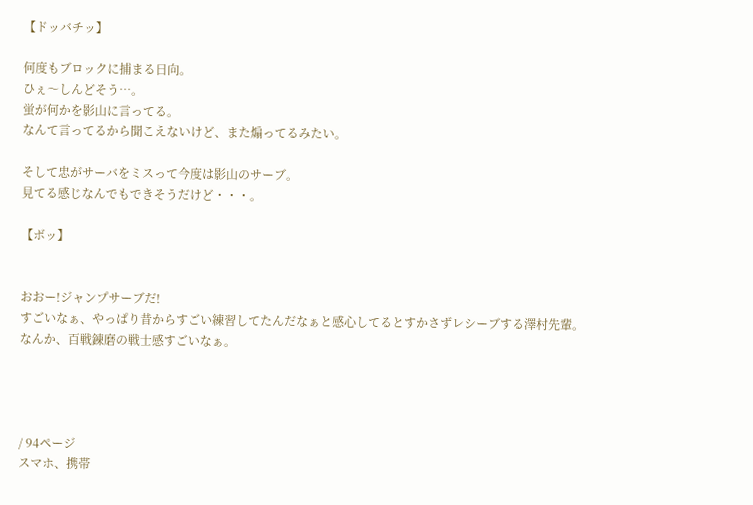【ドッバチッ】

何度もブロックに捕まる日向。
ひぇ〜しんどそう…。
蛍が何かを影山に言ってる。
なんて言ってるから聞こえないけど、また煽ってるみたい。

そして忠がサーバをミスって今度は影山のサーブ。
見てる感じなんでもできそうだけど・・・。

【ボッ】


おおー!ジャンプサーブだ!
すごいなぁ、やっぱり昔からすごい練習してたんだなぁと感心してるとすかさずレシーブする澤村先輩。
なんか、百戦錬磨の戦士感すごいなぁ。




/ 94ページ
スマホ、携帯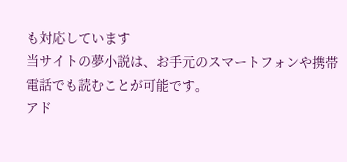も対応しています
当サイトの夢小説は、お手元のスマートフォンや携帯電話でも読むことが可能です。
アド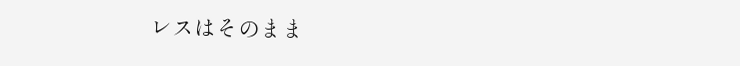レスはそのまま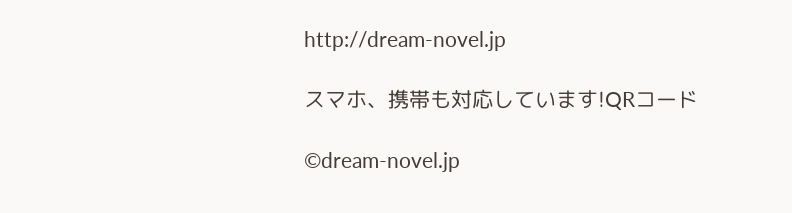http://dream-novel.jp

スマホ、携帯も対応しています!QRコード

©dream-novel.jp